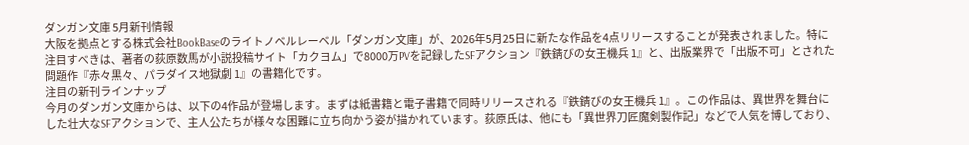ダンガン文庫 5月新刊情報
大阪を拠点とする株式会社BookBaseのライトノベルレーベル「ダンガン文庫」が、2026年5月25日に新たな作品を4点リリースすることが発表されました。特に注目すべきは、著者の荻原数馬が小説投稿サイト「カクヨム」で8000万PVを記録したSFアクション『鉄錆びの女王機兵 1』と、出版業界で「出版不可」とされた問題作『赤々黒々、パラダイス地獄劇 1』の書籍化です。
注目の新刊ラインナップ
今月のダンガン文庫からは、以下の4作品が登場します。まずは紙書籍と電子書籍で同時リリースされる『鉄錆びの女王機兵 1』。この作品は、異世界を舞台にした壮大なSFアクションで、主人公たちが様々な困難に立ち向かう姿が描かれています。荻原氏は、他にも「異世界刀匠魔剣製作記」などで人気を博しており、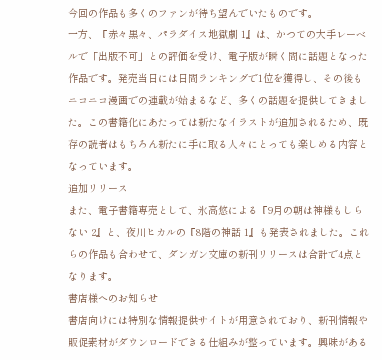今回の作品も多くのファンが待ち望んでいたものです。
一方、『赤々黒々、パラダイス地獄劇 1』は、かつての大手レーベルで「出版不可」との評価を受け、電子版が瞬く間に話題となった作品です。発売当日には日間ランキングで1位を獲得し、その後もニコニコ漫画での連載が始まるなど、多くの話題を提供してきました。この書籍化にあたっては新たなイラストが追加されるため、既存の読者はもちろん新たに手に取る人々にとっても楽しめる内容となっています。
追加リリース
また、電子書籍専売として、氷高悠による『9月の朝は神様もしらない 2』と、夜川ヒカルの『8階の神話 1』も発表されました。これらの作品も合わせて、ダンガン文庫の新刊リリースは合計で4点となります。
書店様へのお知らせ
書店向けには特別な情報提供サイトが用意されており、新刊情報や販促素材がダウンロードできる仕組みが整っています。興味がある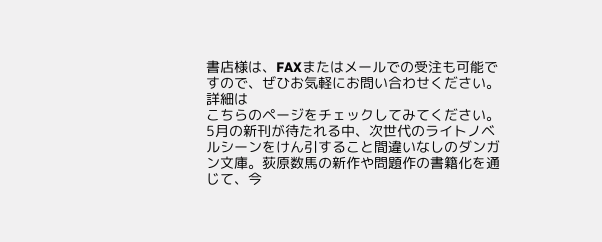書店様は、FAXまたはメールでの受注も可能ですので、ぜひお気軽にお問い合わせください。詳細は
こちらのページをチェックしてみてください。
5月の新刊が待たれる中、次世代のライトノベルシーンをけん引すること間違いなしのダンガン文庫。荻原数馬の新作や問題作の書籍化を通じて、今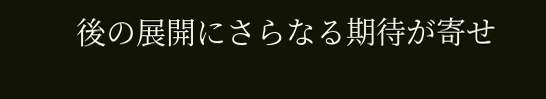後の展開にさらなる期待が寄せ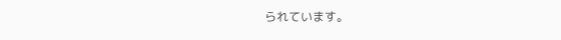られています。